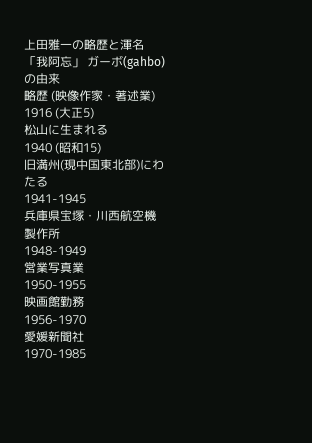上田雅一の略歴と渾名 「我阿忘」 ガーボ(gahbo)の由来
略歴 (映像作家・著述業)
1916 (大正5)
松山に生まれる
1940 (昭和15)
旧満州(現中国東北部)にわたる
1941-1945
兵庫県宝塚・川西航空機製作所
1948-1949
営業写真業
1950-1955
映画館勤務
1956-1970
愛媛新聞社
1970-1985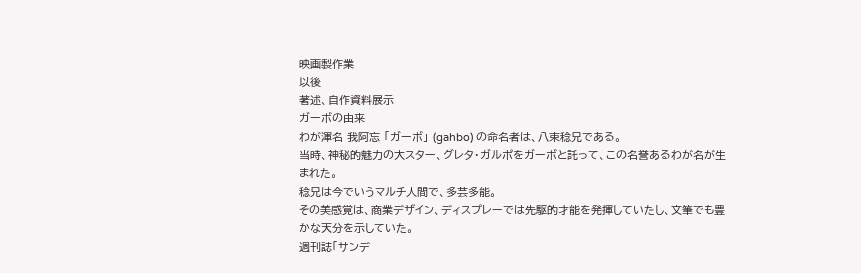映画製作業
以後
著述、自作資料展示
ガーボの由来
わが渾名 我阿忘 「ガーボ」 (gahbo) の命名者は、八束稔兄である。
当時、神秘的魅力の大スター、グレタ・ガルポをガーボと託って、この名誉あるわが名が生まれた。
稔兄は今でいうマルチ人間で、多芸多能。
その美感覚は、商業デザイン、ディスプレーでは先駆的才能を発揮していたし、文筆でも豊かな天分を示していた。
週刊誌「サンデ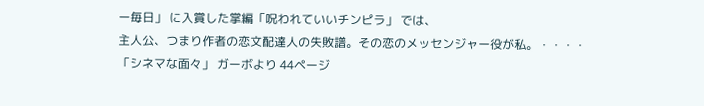ー毎日」 に入賞した掌編「呪われていいチンピラ」 では、
主人公、つまり作者の恋文配達人の失敗譜。その恋のメッセンジャー役が私。・・・・
「シネマな面々」 ガーボより 44ページ